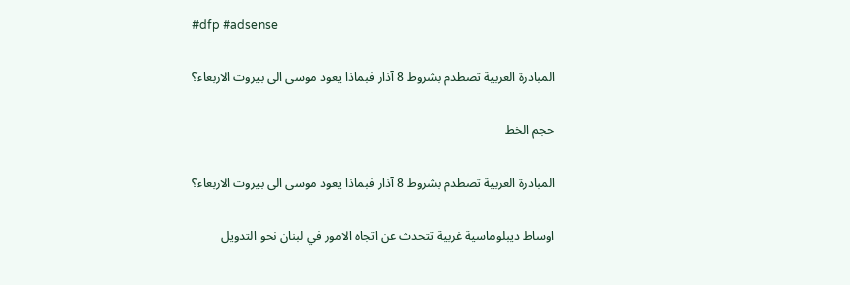#dfp #adsense

المبادرة العربية تصطدم بشروط 8 آذار فبماذا يعود موسى الى بيروت الاربعاء؟

حجم الخط

المبادرة العربية تصطدم بشروط 8 آذار فبماذا يعود موسى الى بيروت الاربعاء؟

اوساط ديبلوماسية غربية تتحدث عن اتجاه الامور في لبنان نحو التدويل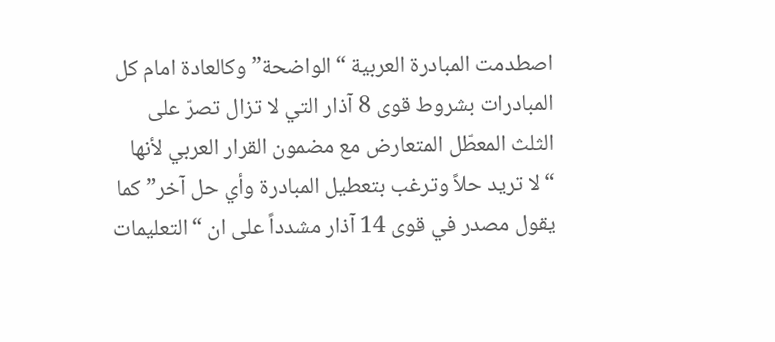اصطدمت المبادرة العربية “الواضحة”وكالعادة امام كل المبادرات بشروط قوى 8 آذار التي لا تزال تصرّ على الثلث المعطّل المتعارض مع مضمون القرار العربي لأنها “لا تريد حلاً وترغب بتعطيل المبادرة وأي حل آخر” كما يقول مصدر في قوى 14 آذار مشدداً على ان “التعليمات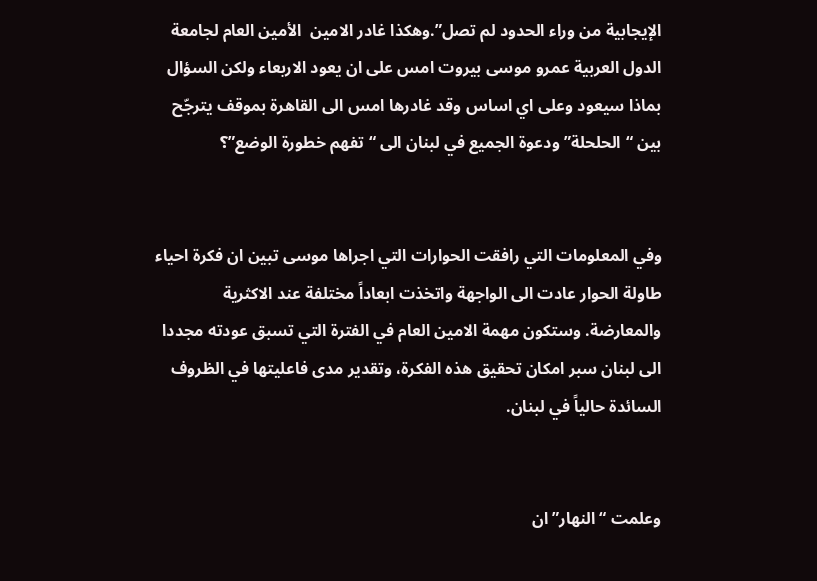الإيجابية من وراء الحدود لم تصل”.وهكذا غادر الامين  الأمين العام لجامعة الدول العربية عمرو موسى بيروت امس على ان يعود الاربعاء ولكن السؤال بماذا سيعود وعلى اي اساس وقد غادرها امس الى القاهرة بموقف يترجّح بين “الحلحلة” ودعوة الجميع في لبنان الى “تفهم خطورة الوضع”؟


وفي المعلومات التي رافقت الحوارات التي اجراها موسى تبين ان فكرة احياء طاولة الحوار عادت الى الواجهة واتخذت ابعاداً مختلفة عند الاكثرية والمعارضة. وستكون مهمة الامين العام في الفترة التي تسبق عودته مجددا الى لبنان سبر امكان تحقيق هذه الفكرة، وتقدير مدى فاعليتها في الظروف السائدة حالياً في لبنان.


وعلمت “النهار” ان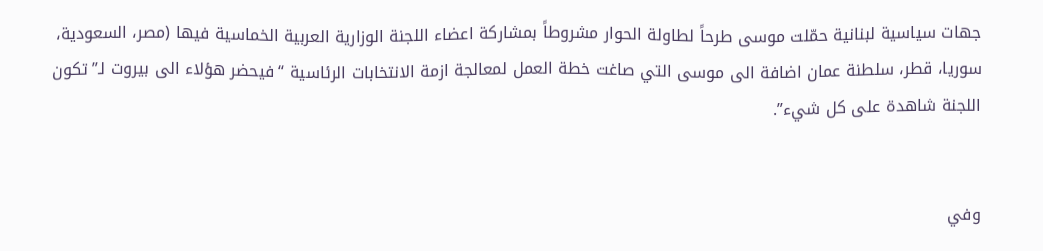جهات سياسية لبنانية حمّلت موسى طرحاً لطاولة الحوار مشروطاً بمشاركة اعضاء اللجنة الوزارية العربية الخماسية فيها (مصر، السعودية، سوريا، قطر، سلطنة عمان اضافة الى موسى التي صاغت خطة العمل لمعالجة ازمة الانتخابات الرئاسية “فيحضر هؤلاء الى بيروت لـ”تكون اللجنة شاهدة على كل شيء”.


وفي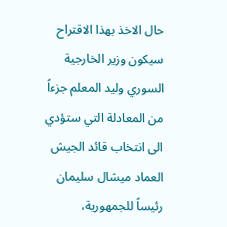حال الاخذ بهذا الاقتراح سيكون وزير الخارجية السوري وليد المعلم جزءاً من المعادلة التي ستؤدي الى انتخاب قائد الجيش العماد ميشال سليمان رئيساً للجمهورية،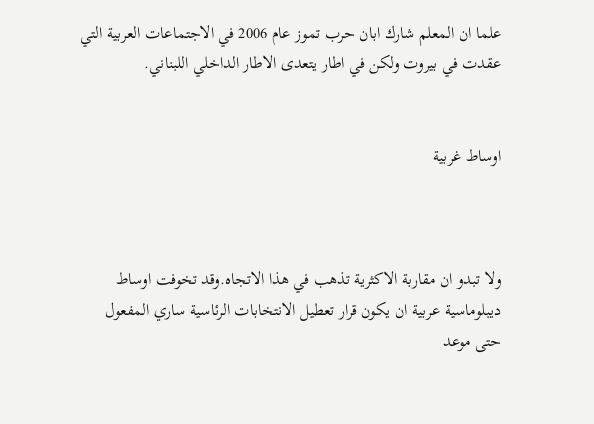علما ان المعلم شارك ابان حرب تموز عام 2006 في الاجتماعات العربية التي عقدت في بيروت ولكن في اطار يتعدى الاطار الداخلي اللبناني.


اوساط غربية



ولا تبدو ان مقاربة الاكثرية تذهب في هذا الاتجاه.وقد تخوفت اوساط ديبلوماسية عربية ان يكون قرار تعطيل الانتخابات الرئاسية ساري المفعول حتى موعد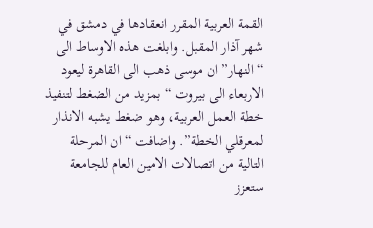القمة العربية المقرر انعقادها في دمشق في شهر آذار المقبل. وابلغت هذه الاوساط الى “النهار” ان موسى ذهب الى القاهرة ليعود الاربعاء الى بيروت “بمزيد من الضغط لتنفيذ خطة العمل العربية، وهو ضغط يشبه الانذار لمعرقلي الخطة”. واضافت “ان المرحلة التالية من اتصالات الامين العام للجامعة ستعزز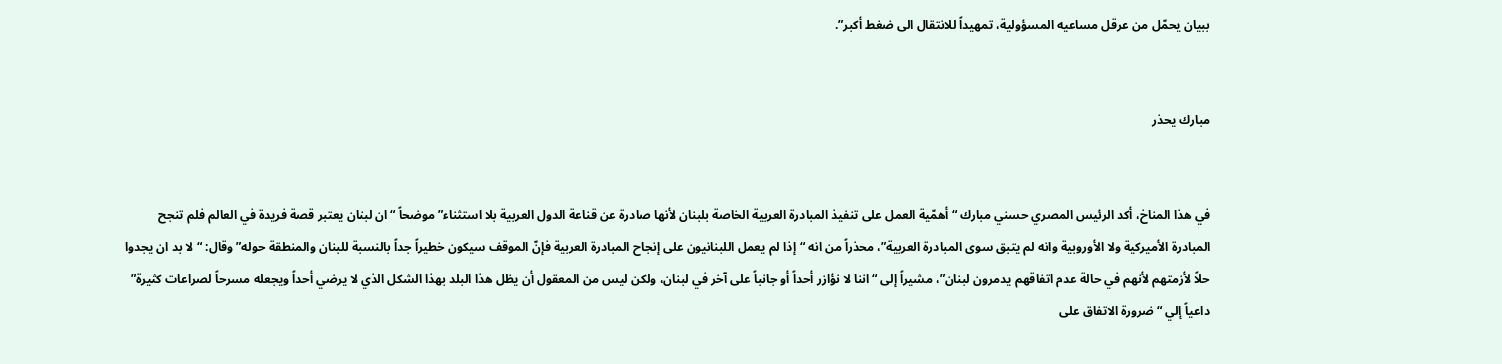ببيان يحمّل من عرقل مساعيه المسؤولية، تمهيداً للانتقال الى ضغط أكبر”.


مبارك يحذر


في هذا المناخ، أكد الرئيس المصري حسني مبارك “أهمّية العمل على تنفيذ المبادرة العربية الخاصة بلبنان لأنها صادرة عن قناعة الدول العربية بلا استثناء” موضحاً “ان لبنان يعتبر قصة فريدة في العالم فلم تنجح المبادرة الأميركية ولا الأوروبية وانه لم يتبق سوى المبادرة العربية”، محذراً من انه “إذا لم يعمل اللبنانيون على إنجاح المبادرة العربية فإنّ الموقف سيكون خطيراً جداً بالنسبة للبنان والمنطقة حوله” وقال: “لا بد ان يجدوا حلاً لأزمتهم لأنهم في حالة عدم اتفاقهم يدمرون لبنان”، مشيراً إلى “اننا لا نؤازر أحداً أو جانباً على آخر في لبنان، ولكن ليس من المعقول أن يظل هذا البلد بهذا الشكل الذي لا يرضي أحداً ويجعله مسرحاً لصراعات كثيرة” داعياً إلي “ضرورة الاتفاق على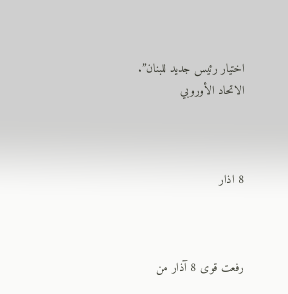اختيار رئيس جديد للبنان”.
الاتحاد الأوروبي



8 اذار



رفعت قوى 8 آذار من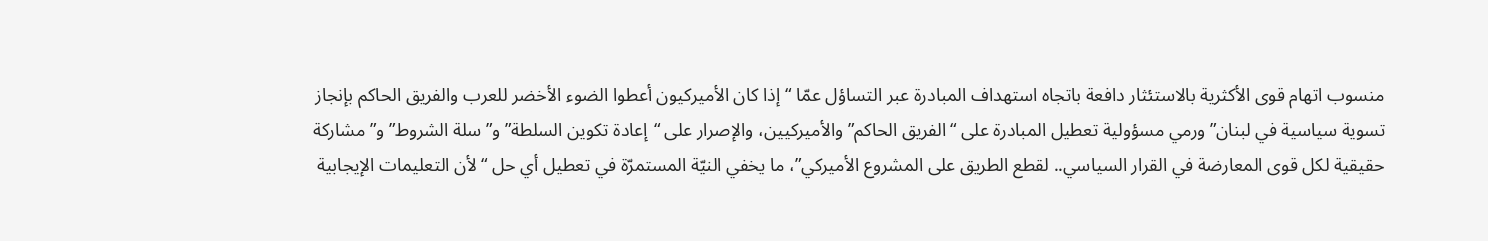منسوب اتهام قوى الأكثرية بالاستئثار دافعة باتجاه استهداف المبادرة عبر التساؤل عمّا “إذا كان الأميركيون أعطوا الضوء الأخضر للعرب والفريق الحاكم بإنجاز تسوية سياسية في لبنان” ورمي مسؤولية تعطيل المبادرة على “الفريق الحاكم” والأميركيين، والإصرار على “إعادة تكوين السلطة” و”سلة الشروط” و”مشاركة حقيقية لكل قوى المعارضة في القرار السياسي.. لقطع الطريق على المشروع الأميركي”، ما يخفي النيّة المستمرّة في تعطيل أي حل “لأن التعليمات الإيجابية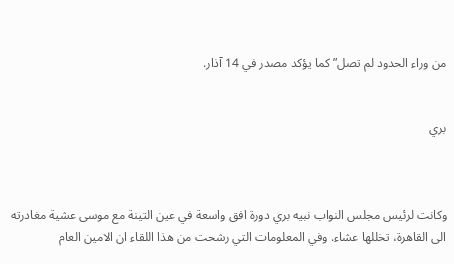من وراء الحدود لم تصل” كما يؤكد مصدر في 14 آذار.


بري



وكانت لرئيس مجلس النواب نبيه بري دورة افق واسعة في عين التينة مع موسى عشية مغادرته الى القاهرة، تخللها عشاء. وفي المعلومات التي رشحت من هذا اللقاء ان الامين العام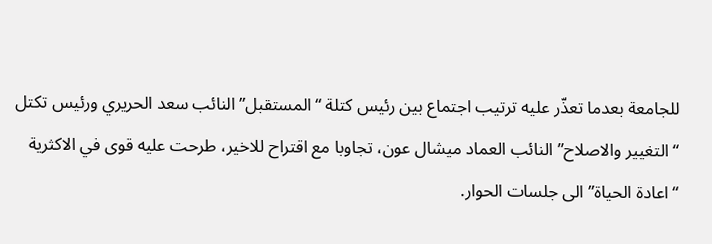للجامعة بعدما تعذّر عليه ترتيب اجتماع بين رئيس كتلة “المستقبل” النائب سعد الحريري ورئيس تكتل “التغيير والاصلاح” النائب العماد ميشال عون، تجاوبا مع اقتراح للاخير، طرحت عليه قوى في الاكثرية “اعادة الحياة” الى جلسات الحوار.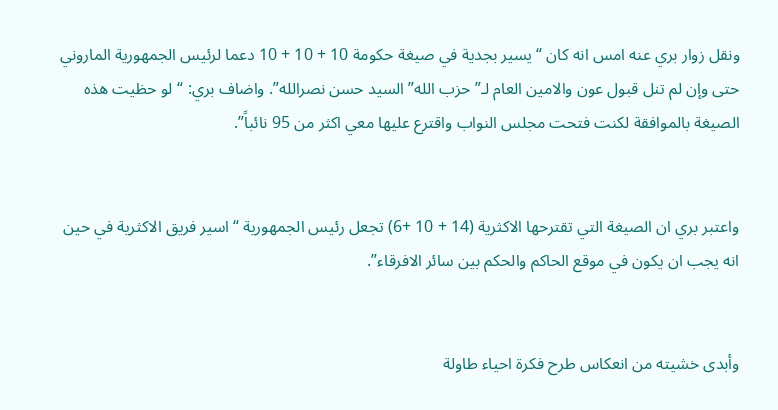ونقل زوار بري عنه امس انه كان “يسير بجدية في صيغة حكومة 10 + 10 + 10 دعما لرئيس الجمهورية الماروني حتى وإن لم تنل قبول عون والامين العام لـ”حزب الله” السيد حسن نصرالله”. واضاف بري: “لو حظيت هذه الصيغة بالموافقة لكنت فتحت مجلس النواب واقترع عليها معي اكثر من 95 نائباً”.


واعتبر بري ان الصيغة التي تقترحها الاكثرية (14 + 10 +6) تجعل رئيس الجمهورية “اسير فريق الاكثرية في حين انه يجب ان يكون في موقع الحاكم والحكم بين سائر الافرقاء”.


وأبدى خشيته من انعكاس طرح فكرة احياء طاولة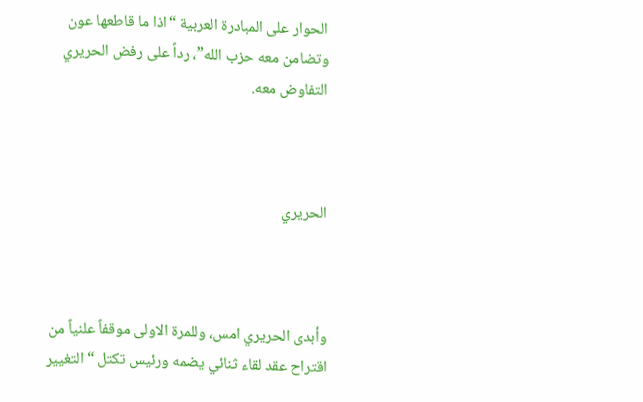الحوار على المبادرة العربية “اذا ما قاطعها عون وتضامن معه حزب الله”، رداً على رفض الحريري التفاوض معه.



الحريري



وأبدى الحريري امس، وللمرة الاولى موقفاً علنياً من اقتراح عقد لقاء ثنائي يضمه ورئيس تكتل “التغيير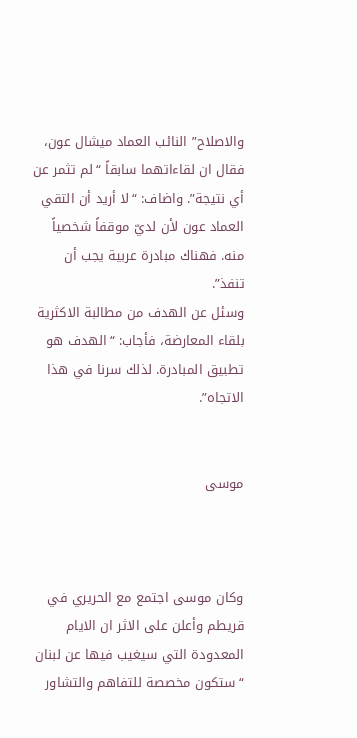والاصلاح” النائب العماد ميشال عون، فقال ان لقاءاتهما سابقاً “لم تثمر عن أي نتيجة”. واضاف: “لا أريد أن التقي العماد عون لأن لديّ موقفاً شخصياً منه. فهناك مبادرة عربية يجب أن تنفذ”.
وسئل عن الهدف من مطالبة الاكثرية بلقاء المعارضة، فأجاب: “الهدف هو تطبيق المبادرة. لذلك سرنا في هذا الاتجاه”.


موسى



وكان موسى اجتمع مع الحريري في قريطم وأعلن على الاثر ان الايام المعدودة التي سيغيب فيها عن لبنان “ستكون مخصصة للتفاهم والتشاور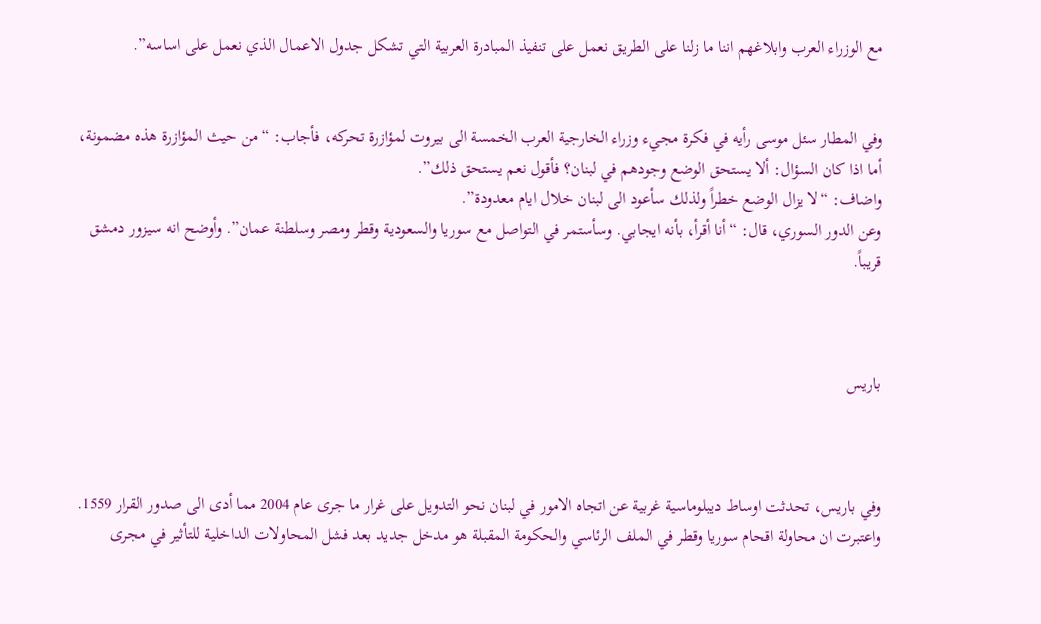مع الوزراء العرب وابلاغهم اننا ما زلنا على الطريق نعمل على تنفيذ المبادرة العربية التي تشكل جدول الاعمال الذي نعمل على اساسه”.


وفي المطار سئل موسى رأيه في فكرة مجيء وزراء الخارجية العرب الخمسة الى بيروت لمؤازرة تحركه، فأجاب: “من حيث المؤازرة هذه مضمونة، أما اذا كان السؤال: ألا يستحق الوضع وجودهم في لبنان؟ فأقول نعم يستحق ذلك”.
واضاف: “لا يزال الوضع خطراً ولذلك سأعود الى لبنان خلال ايام معدودة”.
وعن الدور السوري، قال: “أنا أقرأ، بأنه ايجابي. وسأستمر في التواصل مع سوريا والسعودية وقطر ومصر وسلطنة عمان”. وأوضح انه سيزور دمشق قريباً.



باريس



وفي باريس، تحدثت اوساط ديبلوماسية غربية عن اتجاه الامور في لبنان نحو التدويل على غرار ما جرى عام 2004 مما أدى الى صدور القرار 1559. واعتبرت ان محاولة اقحام سوريا وقطر في الملف الرئاسي والحكومة المقبلة هو مدخل جديد بعد فشل المحاولات الداخلية للتأثير في مجرى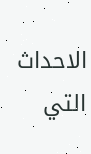الاحداث التي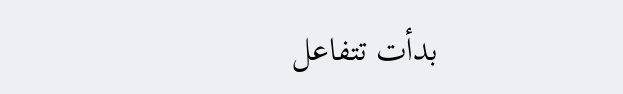بدأت تتفاعل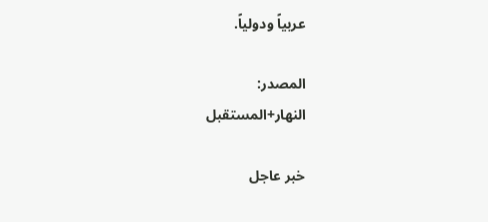عربياً ودولياً.

المصدر:
النهار+المستقبل

خبر عاجل